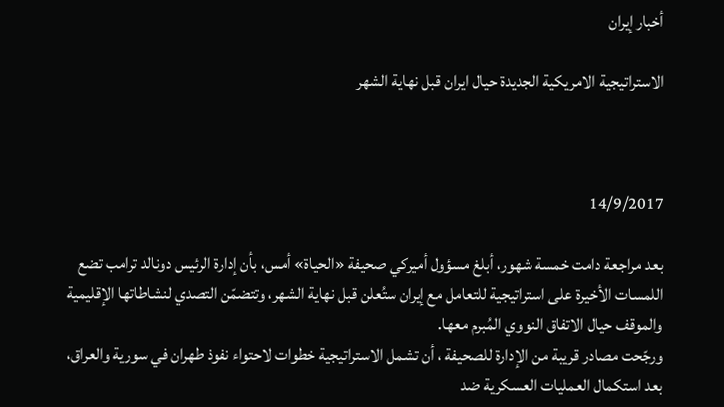أخبار إيران

الاستراتيجية الامريکية الجديدة حيال ايران قبل نهاية الشهر



14/9/2017

بعد مراجعة دامت خمسة شهور، أبلغ مسؤول أميرکي صحيفة «الحياة» أمس، بأن إدارة الرئيس دونالد ترامب تضع اللمسات الأخيرة علی استراتيجية للتعامل مع إيران ستُعلن قبل نهاية الشهر، وتتضمّن التصدي لنشاطاتها الإقليمية والموقف حيال الاتفاق النووي المُبرم معها.
ورجّحت مصادر قريبة من الإدارة للصحيفة ، أن تشمل الاستراتيجية خطوات لاحتواء نفوذ طهران في سورية والعراق، بعد استکمال العمليات العسکرية ضد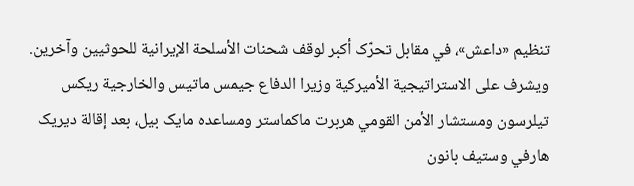تنظيم «داعش»، في مقابل تحرّک أکبر لوقف شحنات الأسلحة الإيرانية للحوثيين وآخرين.
ويشرف علی الاستراتيجية الأميرکية وزيرا الدفاع جيمس ماتيس والخارجية ريکس تيلرسون ومستشار الأمن القومي هربرت ماکماستر ومساعده مايک بيل، بعد إقالة ديريک هارفي وستيف بانون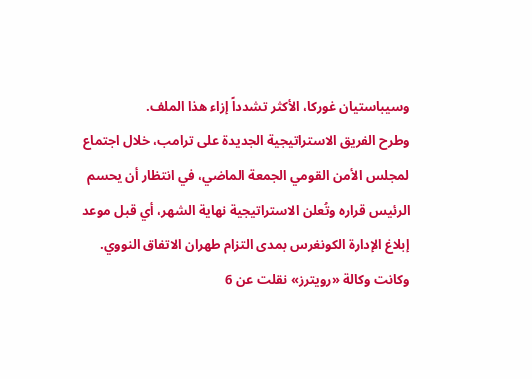وسيباستيان غورکا، الأکثر تشدداً إزاء هذا الملف.
وطرح الفريق الاستراتيجية الجديدة علی ترامب، خلال اجتماع لمجلس الأمن القومي الجمعة الماضي، في انتظار أن يحسم الرئيس قراره وتُعلن الاستراتيجية نهاية الشهر، أي قبل موعد إبلاغ الإدارة الکونغرس بمدی التزام طهران الاتفاق النووي.
وکانت وکالة «رويترز» نقلت عن 6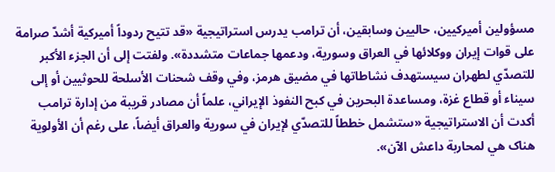مسؤولين أميرکيين، حاليين وسابقين، أن ترامب يدرس استراتيجية «قد تتيح ردوداً أميرکية أشدّ صرامة علی قوات إيران ووکلائها في العراق وسورية، ودعمها جماعات متشددة». ولفتت إلی أن الجزء الأکبر للتصدّي لطهران سيستهدف نشاطاتها في مضيق هرمز، وفي وقف شحنات الأسلحة للحوثيين أو إلی سيناء أو قطاع غزة، ومساعدة البحرين في کبح النفوذ الإيراني، علماً أن مصادر قريبة من إدارة ترامب أکدت أن الاستراتيجية «ستشمل خططاً للتصدّي لإيران في سورية والعراق أيضاً، علی رغم أن الأولوية هناک هي لمحاربة داعش الآن».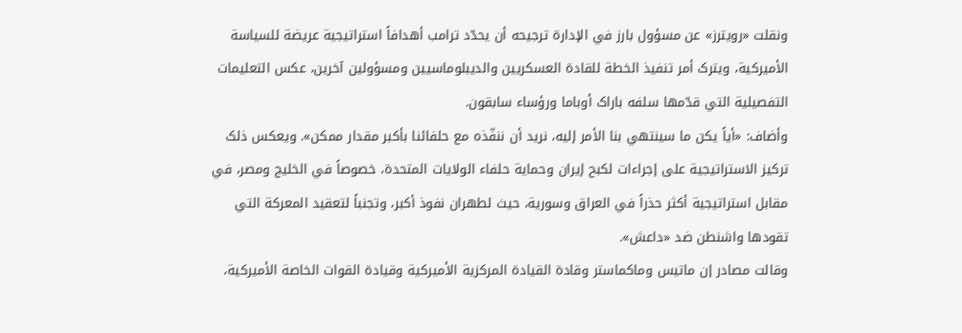ونقلت «رويترز» عن مسؤول بارز في الإدارة ترجيحه أن يحدّد ترامب أهدافاً استراتيجية عريضة للسياسة الأميرکية، ويترک أمر تنفيذ الخطة للقادة العسکريين والديبلوماسيين ومسؤولين آخرين، عکس التعليمات التفصيلية التي قدّمها سلفه باراک أوباما ورؤساء سابقون.
وأضاف: «أياً يکن ما سينتهي بنا الأمر إليه، نريد أن ننفّذه مع حلفائنا بأکبر مقدار ممکن». ويعکس ذلک ترکيز الاستراتيجية علی إجراءات لکبح إيران وحماية حلفاء الولايات المتحدة، خصوصاً في الخليج ومصر، في مقابل استراتيجية أکثر حذراً في العراق وسورية، حيث لطهران نفوذ أکبر، وتجنباً لتعقيد المعرکة التي تقودها واشنطن ضد «داعش».
وقالت مصادر إن ماتيس وماکماستر وقادة القيادة المرکزية الأميرکية وقيادة القوات الخاصة الأميرکية،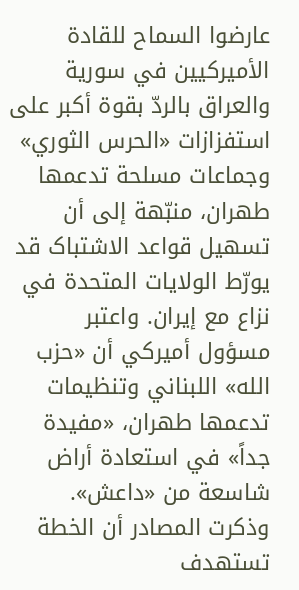عارضوا السماح للقادة الأميرکيين في سورية والعراق بالردّ بقوة أکبر علی استفزازات «الحرس الثوري» وجماعات مسلحة تدعمها طهران، منبّهة إلی أن تسهيل قواعد الاشتباک قد يورّط الولايات المتحدة في نزاع مع إيران. واعتبر مسؤول أميرکي أن «حزب الله» اللبناني وتنظيمات تدعمها طهران، «مفيدة جداً» في استعادة أراض شاسعة من «داعش».
وذکرت المصادر أن الخطة تستهدف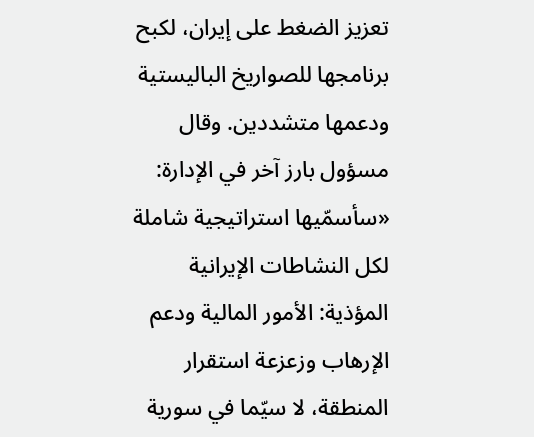تعزيز الضغط علی إيران، لکبح برنامجها للصواريخ الباليستية ودعمها متشددين. وقال مسؤول بارز آخر في الإدارة: «سأسمّيها استراتيجية شاملة لکل النشاطات الإيرانية المؤذية: الأمور المالية ودعم الإرهاب وزعزعة استقرار المنطقة، لا سيّما في سورية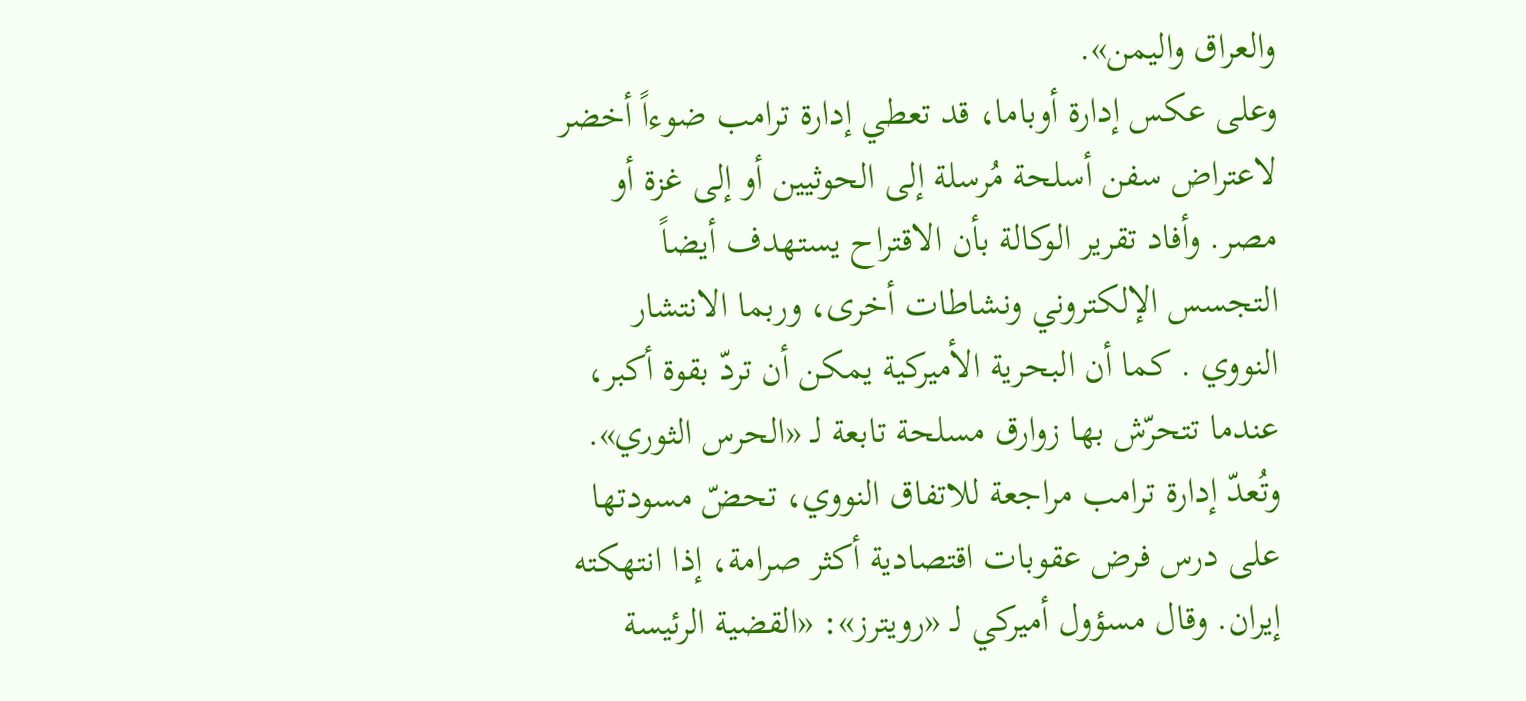والعراق واليمن».
وعلی عکس إدارة أوباما، قد تعطي إدارة ترامب ضوءاً أخضر لاعتراض سفن أسلحة مُرسلة إلی الحوثيين أو إلی غزة أو مصر. وأفاد تقرير الوکالة بأن الاقتراح يستهدف أيضاً التجسس الإلکتروني ونشاطات أخری، وربما الانتشار النووي . کما أن البحرية الأميرکية يمکن أن تردّ بقوة أکبر، عندما تتحرّش بها زوارق مسلحة تابعة لـ «الحرس الثوري».
وتُعدّ إدارة ترامب مراجعة للاتفاق النووي، تحضّ مسودتها علی درس فرض عقوبات اقتصادية أکثر صرامة، إذا انتهکته إيران. وقال مسؤول أميرکي لـ «رويترز»: «القضية الرئيسة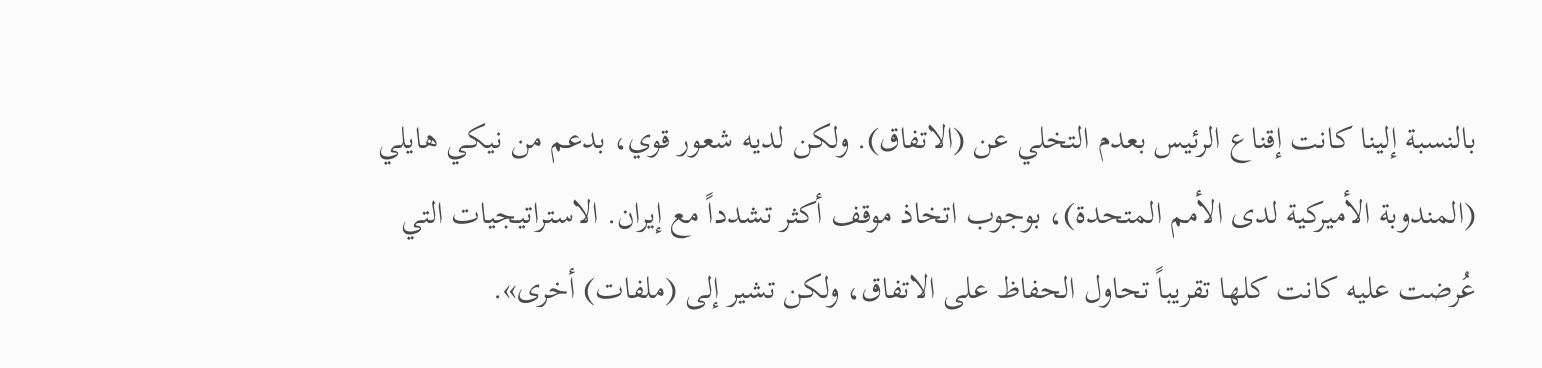بالنسبة إلينا کانت إقناع الرئيس بعدم التخلي عن (الاتفاق). ولکن لديه شعور قوي، بدعم من نيکي هايلي (المندوبة الأميرکية لدی الأمم المتحدة)، بوجوب اتخاذ موقف أکثر تشدداً مع إيران. الاستراتيجيات التي عُرضت عليه کانت کلها تقريباً تحاول الحفاظ علی الاتفاق، ولکن تشير إلی (ملفات) أخری».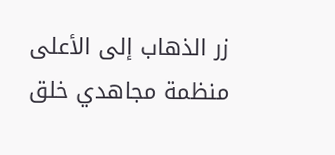زر الذهاب إلى الأعلى
منظمة مجاهدي خلق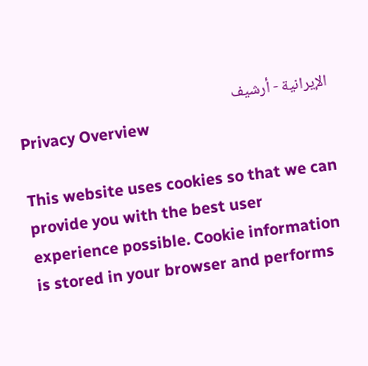الإيرانية - أرشیف
Privacy Overview

This website uses cookies so that we can provide you with the best user experience possible. Cookie information is stored in your browser and performs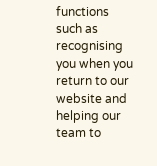functions such as recognising you when you return to our website and helping our team to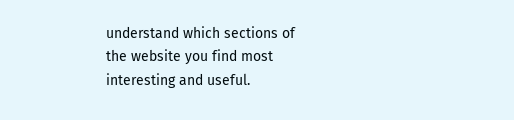understand which sections of the website you find most interesting and useful.